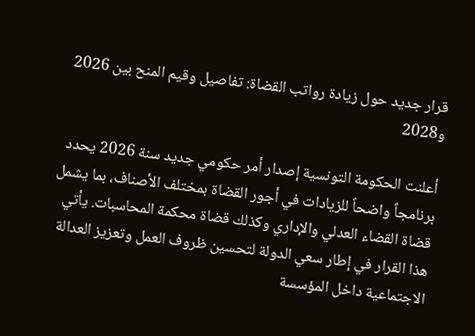قرار جديد حول زيادة رواتب القضاة: تفاصيل وقيم المنح بين 2026 و2028

أعلنت الحكومة التونسية إصدار أمر حكومي جديد سنة 2026 يحدد برنامجاً واضحاً للزيادات في أجور القضاة بمختلف الأصناف، بما يشمل قضاة القضاء العدلي والإداري وكذلك قضاة محكمة المحاسبات. يأتي هذا القرار في إطار سعي الدولة لتحسين ظروف العمل وتعزيز العدالة الاجتماعية داخل المؤسسة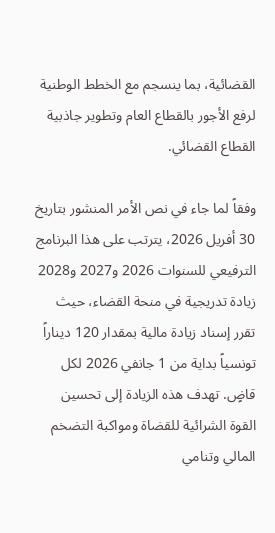القضائية، بما ينسجم مع الخطط الوطنية لرفع الأجور بالقطاع العام وتطوير جاذبية القطاع القضائي.

وفقاً لما جاء في نص الأمر المنشور بتاريخ 30 أفريل 2026، يترتب على هذا البرنامج الترفيعي للسنوات 2026 و2027 و2028 زيادة تدريجية في منحة القضاء، حيث تقرر إسناد زيادة مالية بمقدار 120 ديناراً تونسياً بداية من 1 جانفي 2026 لكل قاضٍ. تهدف هذه الزيادة إلى تحسين القوة الشرائية للقضاة ومواكبة التضخم المالي وتنامي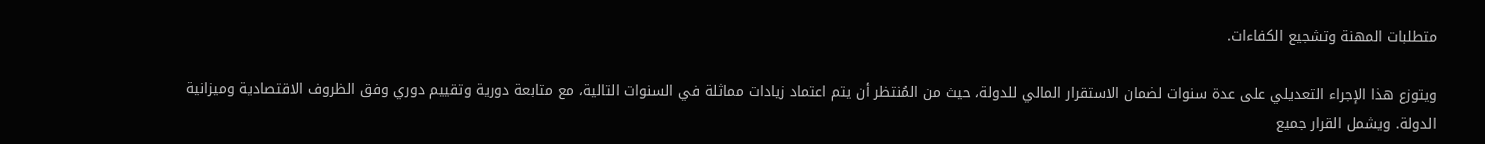متطلبات المهنة وتشجيع الكفاءات.

ويتوزع هذا الإجراء التعديلي على عدة سنوات لضمان الاستقرار المالي للدولة، حيث من المُنتظر أن يتم اعتماد زيادات مماثلة في السنوات التالية، مع متابعة دورية وتقييم دوري وفق الظروف الاقتصادية وميزانية الدولة. ويشمل القرار جميع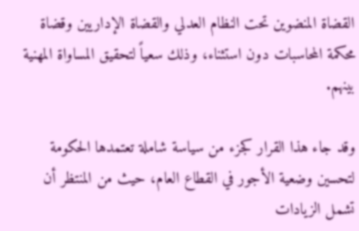القضاة المنضوين تحت النظام العدلي والقضاة الإداريين وقضاة محكمة المحاسبات دون استثناء، وذلك سعياً لتحقيق المساواة المهنية بينهم.

وقد جاء هذا القرار كجزء من سياسة شاملة تعتمدها الحكومة لتحسين وضعية الأجور في القطاع العام، حيث من المنتظر أن تشمل الزيادات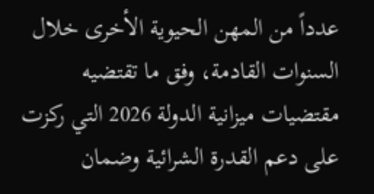عدداً من المهن الحيوية الأخرى خلال السنوات القادمة، وفق ما تقتضيه مقتضيات ميزانية الدولة 2026 التي ركزت على دعم القدرة الشرائية وضمان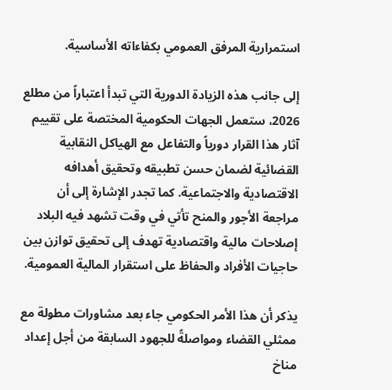استمرارية المرفق العمومي بكفاءاته الأساسية.

إلى جانب هذه الزيادة الدورية التي تبدأ اعتباراً من مطلع 2026، ستعمل الجهات الحكومية المختصة على تقييم آثار هذا القرار دورياً والتفاعل مع الهياكل النقابية القضائية لضمان حسن تطبيقه وتحقيق أهدافه الاقتصادية والاجتماعية. كما تجدر الإشارة إلى أن مراجعة الأجور والمنح تأتي في وقت تشهد فيه البلاد إصلاحات مالية واقتصادية تهدف إلى تحقيق توازن بين حاجيات الأفراد والحفاظ على استقرار المالية العمومية.

يذكر أن هذا الأمر الحكومي جاء بعد مشاورات مطولة مع ممثلي القضاء ومواصلةً للجهود السابقة من أجل إعداد مناخ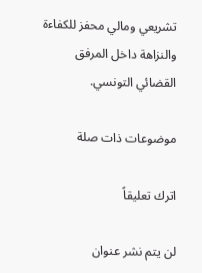تشريعي ومالي محفز للكفاءة والنزاهة داخل المرفق القضائي التونسي.

موضوعات ذات صلة

اترك تعليقاً

لن يتم نشر عنوان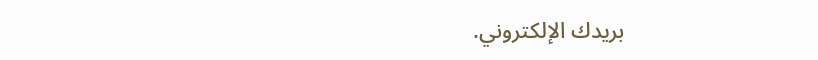بريدك الإلكتروني.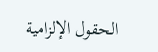الحقول الإلزامية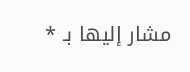مشار إليها بـ *